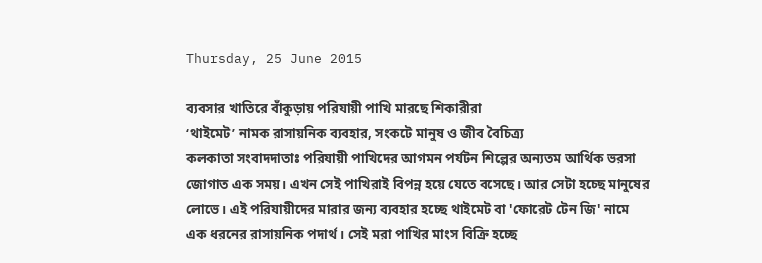Thursday, 25 June 2015

ব্যবসার খাতিরে বাঁকুড়ায় পরিযায়ী পাখি মারছে শিকারীরা
‘থাইমেট’ নামক রাসায়নিক ব্যবহার, সংকটে মানুষ ও জীব বৈচিত্র্য
কলকাতা সংবাদদাতাঃ পরিযায়ী পাখিদের আগমন পর্যটন শিল্পের অন্যতম আর্থিক ভরসা জোগাত এক সময়। এখন সেই পাখিরাই বিপন্ন হয়ে যেতে বসেছে। আর সেটা হচ্ছে মানুষের লোভে। এই পরিযায়ীদের মারার জন্য ব্যবহার হচ্ছে থাইমেট বা 'ফোরেট টেন জি' নামে এক ধরনের রাসায়নিক পদার্থ। সেই মরা পাখির মাংস বিক্রি হচ্ছে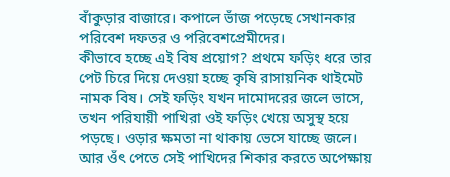বাঁকুড়ার বাজারে। কপালে ভাঁজ পড়েছে সেখানকার পরিবেশ দফতর ও পরিবেশপ্রেমীদের।
কীভাবে হচ্ছে এই বিষ প্রয়োগ? প্রথমে ফড়িং ধরে তার পেট চিরে দিয়ে দেওয়া হচ্ছে কৃষি রাসায়নিক থাইমেট নামক বিষ। সেই ফড়িং যখন দামোদরের জলে ভাসে, তখন পরিযায়ী পাখিরা ওই ফড়িং খেয়ে অসুস্থ হয়ে পড়ছে। ওড়ার ক্ষমতা না থাকায় ভেসে যাচ্ছে জলে। আর ওঁৎ পেতে সেই পাখিদের শিকার করতে অপেক্ষায়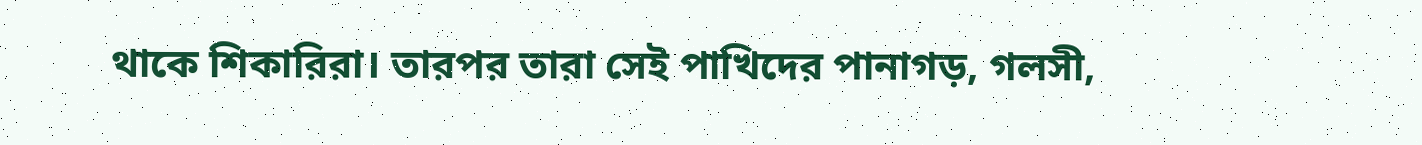থাকে শিকারিরা। তারপর তারা সেই পাখিদের পানাগড়, গলসী,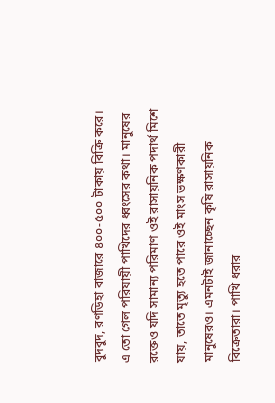বুদবুদ, রণডিহা বাজারে ৪০০-৫০০ টাকায় বিক্রি করে। এ তো গেল পরিযায়ী পাখিদের ধ্বংসের কথা। মানুষের রক্তেও যদি সামান্য পরিমাণ ওই রাসায়নিক পদার্থ মিশে যায়, তাতে মৃত্যু হতে পারে ওই মাংস ভক্ষণকারী মানুষেরও। এমনটাই জানাচ্ছেন কৃষি রাসায়নিক বিক্রেতারা। পাখি ধরার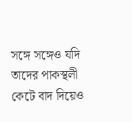সঙ্গে সঙ্গেও যদি তাদের পাকস্থলী কেটে বাদ দিয়েও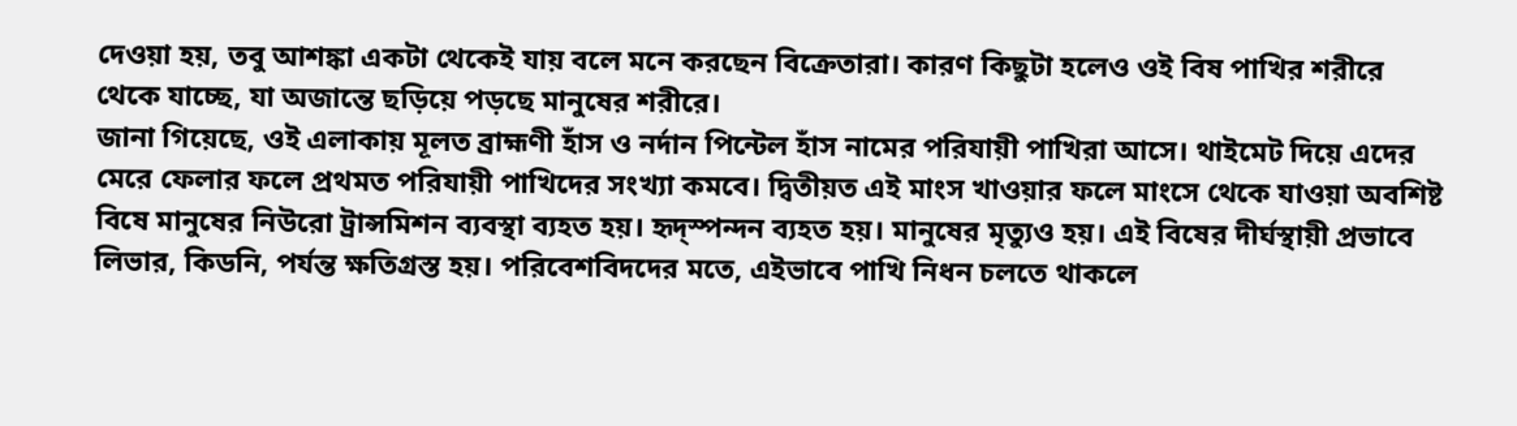দেওয়া হয়, তবু আশঙ্কা একটা থেকেই যায় বলে মনে করছেন বিক্রেতারা। কারণ কিছুটা হলেও ওই বিষ পাখির শরীরে থেকে যাচ্ছে, যা অজান্তে ছড়িয়ে পড়ছে মানুষের শরীরে।
জানা গিয়েছে, ওই এলাকায় মূলত ব্রাহ্মণী হাঁস ও নর্দান পিন্টেল হাঁস নামের পরিযায়ী পাখিরা আসে। থাইমেট দিয়ে এদের মেরে ফেলার ফলে প্রথমত পরিযায়ী পাখিদের সংখ্যা কমবে। দ্বিতীয়ত এই মাংস খাওয়ার ফলে মাংসে থেকে যাওয়া অবশিষ্ট বিষে মানুষের নিউরো ট্রান্সমিশন ব্যবস্থা ব্যহত হয়। হৃদ্‌স্পন্দন ব্যহত হয়। মানুষের মৃত্যুও হয়। এই বিষের দীর্ঘস্থায়ী প্রভাবে লিভার, কিডনি, পর্যন্ত ক্ষতিগ্রস্ত হয়। পরিবেশবিদদের মতে, এইভাবে পাখি নিধন চলতে থাকলে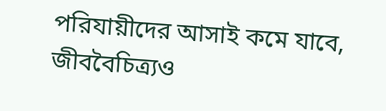পরিযায়ীদের আসাই কমে যাবে, জীববৈচিত্র্যও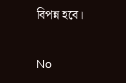বিপন্ন হবে।

No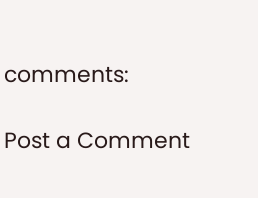comments:

Post a Comment